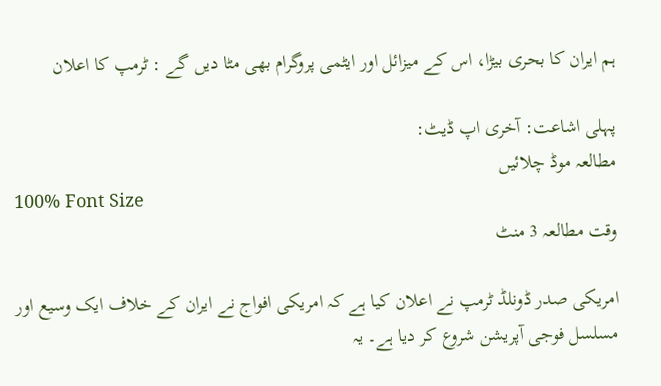ہم ایران کا بحری بیڑا، اس کے میزائل اور ایٹمی پروگرام بھی مٹا دیں گے : ٹرمپ کا اعلان

پہلی اشاعت: آخری اپ ڈیٹ:
مطالعہ موڈ چلائیں
100% Font Size
وقت مطالعہ 3 منٹ

امریکی صدر ڈونلڈ ٹرمپ نے اعلان کیا ہے کہ امریکی افواج نے ایران کے خلاف ایک وسیع اور مسلسل فوجی آپریشن شروع کر دیا ہے۔ یہ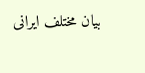بیان مختلف ایرانی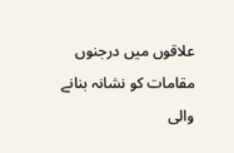علاقوں میں درجنوں مقامات کو نشانہ بنانے والی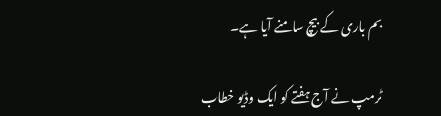بم باری کے بیچ سامنے آیا ہے۔

ٹرمپ نے آج ہفتے کو ایک وڈیو خطاب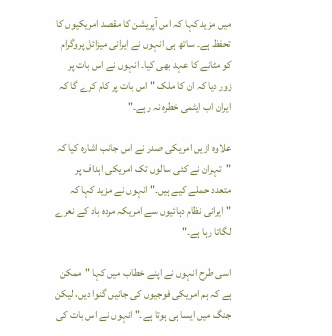میں مزید کہا کہ اس آپریشن کا مقصد امریکیوں کا تحفظ ہے۔ ساتھ ہی انہوں نے ایرانی میزائل پروگرام کو مٹانے کا عہد بھی کیا۔ انہوں نے اس بات پر زور دیا کہ ان کا ملک "اس بات پر کام کرے گا کہ ایران اب ایٹمی خطرہ نہ رہے۔"

علاوہ ازیں امریکی صدر نے اس جانب اشارہ کیا کہ "تہران نے کئی سالوں تک امریکی اہداف پر متعدد حملے کیے ہیں۔" انہوں نے مزید کہا کہ "ایرانی نظام دہائیوں سے امریکہ مردہ باد کے نعرے لگاتا رہا ہے۔"

اسی طرح انہوں نے اپنے خطاب میں کہا "ممکن ہے کہ ہم امریکی فوجیوں کی جانیں گنوا دیں، لیکن جنگ میں ایسا ہی ہوتا ہے۔" انہوں نے اس بات کی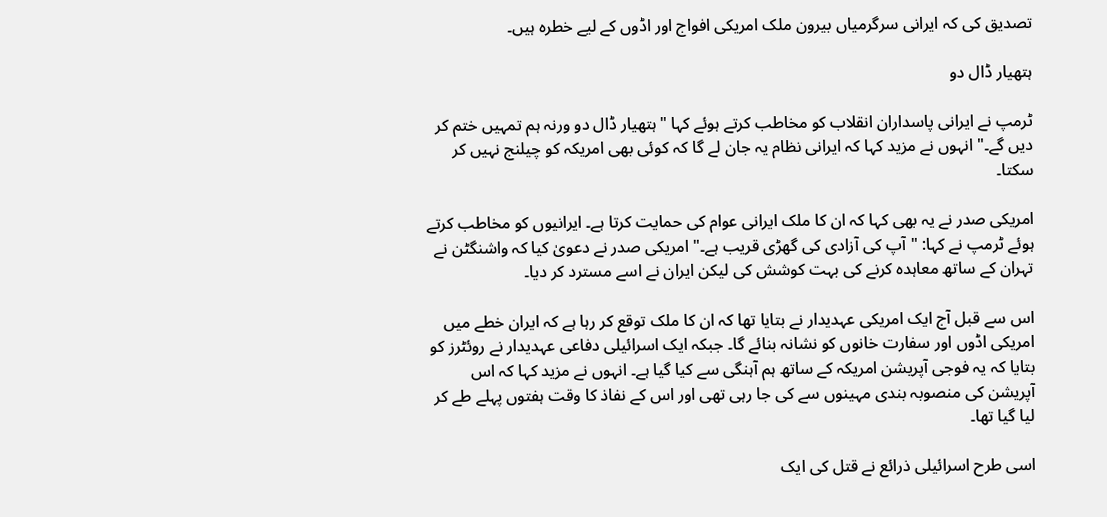تصدیق کی کہ ایرانی سرگرمیاں بیرون ملک امریکی افواج اور اڈوں کے لیے خطرہ ہیں۔

ہتھیار ڈال دو

ٹرمپ نے ایرانی پاسداران انقلاب کو مخاطب کرتے ہوئے کہا "ہتھیار ڈال دو ورنہ ہم تمہیں ختم کر دیں گے۔" انہوں نے مزید کہا کہ ایرانی نظام یہ جان لے گا کہ کوئی بھی امریکہ کو چیلنج نہیں کر سکتا۔

امریکی صدر نے یہ بھی کہا کہ ان کا ملک ایرانی عوام کی حمایت کرتا ہے۔ ایرانیوں کو مخاطب کرتے ہوئے ٹرمپ نے کہا: "آپ کی آزادی کی گھڑی قریب ہے۔" امریکی صدر نے دعویٰ کیا کہ واشنگٹن نے تہران کے ساتھ معاہدہ کرنے کی بہت کوشش کی لیکن ایران نے اسے مسترد کر دیا۔

اس سے قبل آج ایک امریکی عہدیدار نے بتایا تھا کہ ان کا ملک توقع کر رہا ہے کہ ایران خطے میں امریکی اڈوں اور سفارت خانوں کو نشانہ بنائے گا۔ جبکہ ایک اسرائیلی دفاعی عہدیدار نے روئٹرز کو بتایا کہ یہ فوجی آپریشن امریکہ کے ساتھ ہم آہنگی سے کیا گیا ہے۔ انہوں نے مزید کہا کہ اس آپریشن کی منصوبہ بندی مہینوں سے کی جا رہی تھی اور اس کے نفاذ کا وقت ہفتوں پہلے طے کر لیا گیا تھا۔

اسی طرح اسرائیلی ذرائع نے قتل کی ایک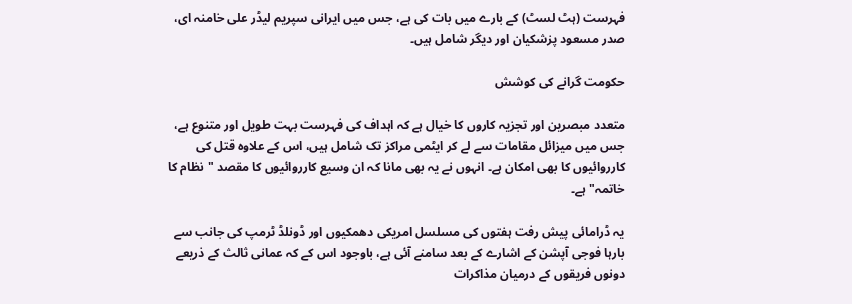فہرست (ہٹ لسٹ) کے بارے میں بات کی ہے، جس میں ایرانی سپریم لیڈر علی خامنہ ای، صدر مسعود پزشکیان اور دیگر شامل ہیں۔

حکومت گرانے کی کوشش

متعدد مبصرین اور تجزیہ کاروں کا خیال ہے کہ اہداف کی فہرست بہت طویل اور متنوع ہے، جس میں میزائل مقامات سے لے کر ایٹمی مراکز تک شامل ہیں، اس کے علاوہ قتل کی کارروائیوں کا بھی امکان ہے۔ انہوں نے یہ بھی مانا کہ ان وسیع کارروائیوں کا مقصد "نظام کا خاتمہ" ہے۔

یہ ڈرامائی پیش رفت ہفتوں کی مسلسل امریکی دھمکیوں اور ڈونلڈ ٹرمپ کی جانب سے بارہا فوجی آپشن کے اشارے کے بعد سامنے آئی ہے، باوجود اس کے کہ عمانی ثالث کے ذریعے دونوں فریقوں کے درمیان مذاکرات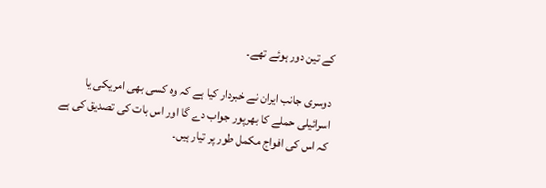کے تین دور ہوئے تھے۔

دوسری جانب ایران نے خبردار کیا ہے کہ وہ کسی بھی امریکی یا اسرائیلی حملے کا بھرپور جواب دے گا اور اس بات کی تصدیق کی ہے کہ اس کی افواج مکمل طور پر تیار ہیں۔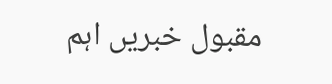مقبول خبریں اہم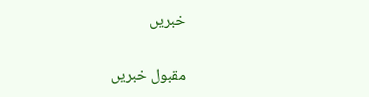خبریں

مقبول خبریں